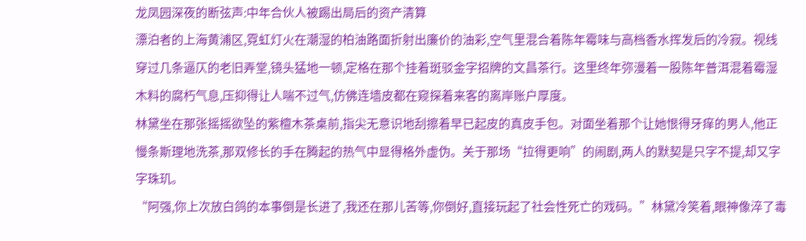龙凤园深夜的断弦声:中年合伙人被踢出局后的资产清算
漂泊者的上海黄浦区,霓虹灯火在潮湿的柏油路面折射出廉价的油彩,空气里混合着陈年霉味与高档香水挥发后的冷寂。视线穿过几条逼仄的老旧弄堂,镜头猛地一顿,定格在那个挂着斑驳金字招牌的文昌茶行。这里终年弥漫着一股陈年普洱混着霉湿木料的腐朽气息,压抑得让人喘不过气,仿佛连墙皮都在窥探着来客的离岸账户厚度。
林黛坐在那张摇摇欲坠的紫檀木茶桌前,指尖无意识地刮擦着早已起皮的真皮手包。对面坐着那个让她恨得牙痒的男人,他正慢条斯理地洗茶,那双修长的手在腾起的热气中显得格外虚伪。关于那场“拉得更响”的闹剧,两人的默契是只字不提,却又字字珠玑。
“阿强,你上次放白鸽的本事倒是长进了,我还在那儿苦等,你倒好,直接玩起了社会性死亡的戏码。”林黛冷笑着,眼神像淬了毒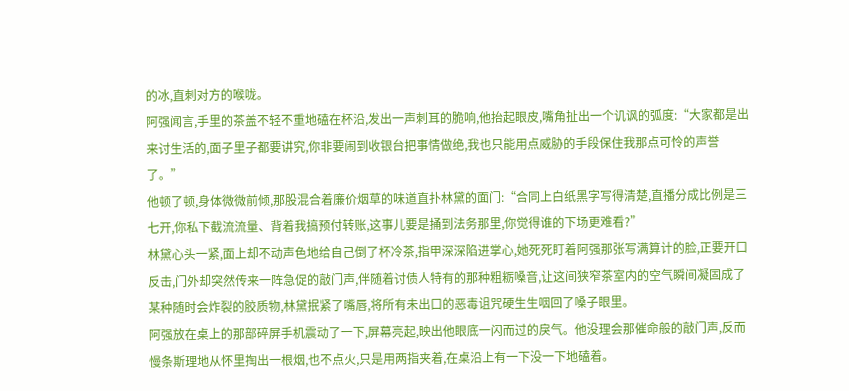的冰,直刺对方的喉咙。
阿强闻言,手里的茶盖不轻不重地磕在杯沿,发出一声刺耳的脆响,他抬起眼皮,嘴角扯出一个讥讽的弧度:“大家都是出来讨生活的,面子里子都要讲究,你非要闹到收银台把事情做绝,我也只能用点威胁的手段保住我那点可怜的声誉了。”
他顿了顿,身体微微前倾,那股混合着廉价烟草的味道直扑林黛的面门:“合同上白纸黑字写得清楚,直播分成比例是三七开,你私下截流流量、背着我搞预付转账,这事儿要是捅到法务那里,你觉得谁的下场更难看?”
林黛心头一紧,面上却不动声色地给自己倒了杯冷茶,指甲深深陷进掌心,她死死盯着阿强那张写满算计的脸,正要开口反击,门外却突然传来一阵急促的敲门声,伴随着讨债人特有的那种粗粝嗓音,让这间狭窄茶室内的空气瞬间凝固成了某种随时会炸裂的胶质物,林黛抿紧了嘴唇,将所有未出口的恶毒诅咒硬生生咽回了嗓子眼里。
阿强放在桌上的那部碎屏手机震动了一下,屏幕亮起,映出他眼底一闪而过的戾气。他没理会那催命般的敲门声,反而慢条斯理地从怀里掏出一根烟,也不点火,只是用两指夹着,在桌沿上有一下没一下地磕着。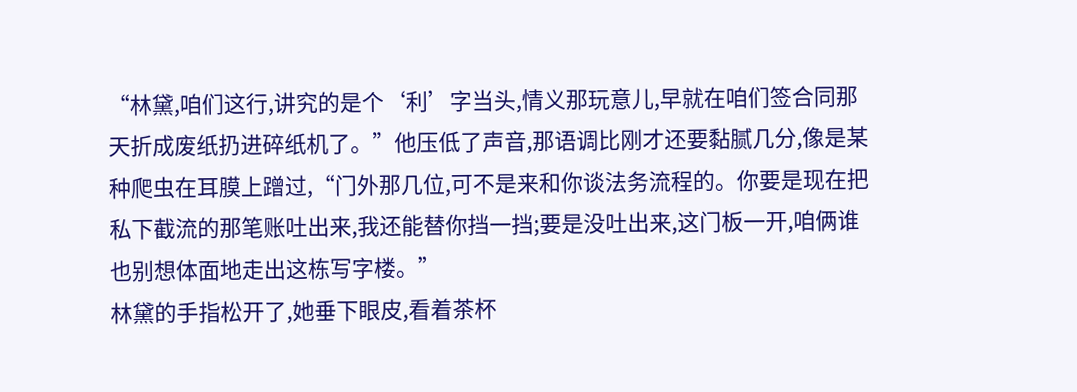“林黛,咱们这行,讲究的是个‘利’字当头,情义那玩意儿,早就在咱们签合同那天折成废纸扔进碎纸机了。”他压低了声音,那语调比刚才还要黏腻几分,像是某种爬虫在耳膜上蹭过,“门外那几位,可不是来和你谈法务流程的。你要是现在把私下截流的那笔账吐出来,我还能替你挡一挡;要是没吐出来,这门板一开,咱俩谁也别想体面地走出这栋写字楼。”
林黛的手指松开了,她垂下眼皮,看着茶杯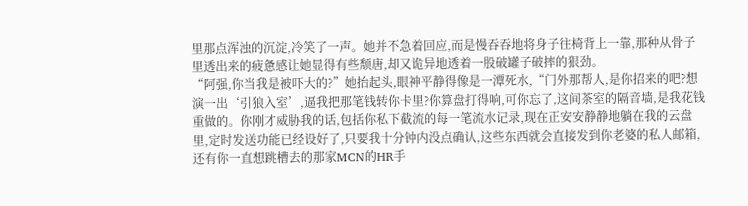里那点浑浊的沉淀,冷笑了一声。她并不急着回应,而是慢吞吞地将身子往椅背上一靠,那种从骨子里透出来的疲惫感让她显得有些颓唐,却又诡异地透着一股破罐子破摔的狠劲。
“阿强,你当我是被吓大的?”她抬起头,眼神平静得像是一潭死水,“门外那帮人,是你招来的吧?想演一出‘引狼入室’,逼我把那笔钱转你卡里?你算盘打得响,可你忘了,这间茶室的隔音墙,是我花钱重做的。你刚才威胁我的话,包括你私下截流的每一笔流水记录,现在正安安静静地躺在我的云盘里,定时发送功能已经设好了,只要我十分钟内没点确认,这些东西就会直接发到你老婆的私人邮箱,还有你一直想跳槽去的那家MCN的HR手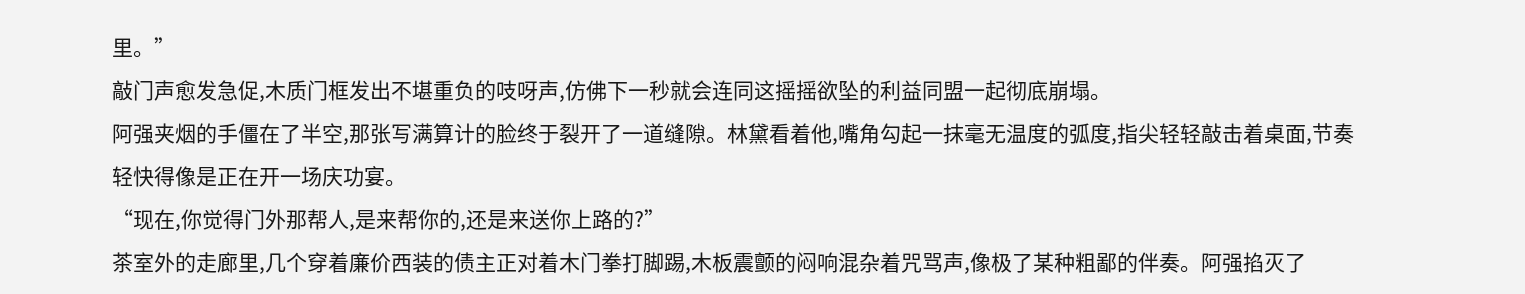里。”
敲门声愈发急促,木质门框发出不堪重负的吱呀声,仿佛下一秒就会连同这摇摇欲坠的利益同盟一起彻底崩塌。
阿强夹烟的手僵在了半空,那张写满算计的脸终于裂开了一道缝隙。林黛看着他,嘴角勾起一抹毫无温度的弧度,指尖轻轻敲击着桌面,节奏轻快得像是正在开一场庆功宴。
“现在,你觉得门外那帮人,是来帮你的,还是来送你上路的?”
茶室外的走廊里,几个穿着廉价西装的债主正对着木门拳打脚踢,木板震颤的闷响混杂着咒骂声,像极了某种粗鄙的伴奏。阿强掐灭了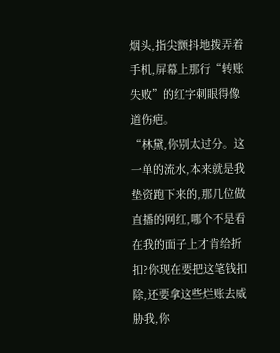烟头,指尖颤抖地拨弄着手机,屏幕上那行“转账失败”的红字刺眼得像道伤疤。
“林黛,你别太过分。这一单的流水,本来就是我垫资跑下来的,那几位做直播的网红,哪个不是看在我的面子上才肯给折扣?你现在要把这笔钱扣除,还要拿这些烂账去威胁我,你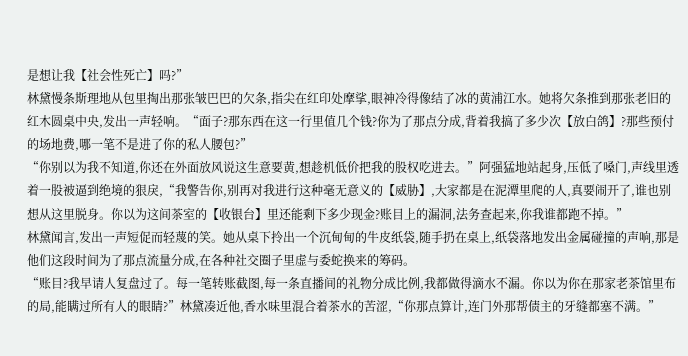是想让我【社会性死亡】吗?”
林黛慢条斯理地从包里掏出那张皱巴巴的欠条,指尖在红印处摩挲,眼神冷得像结了冰的黄浦江水。她将欠条推到那张老旧的红木圆桌中央,发出一声轻响。“面子?那东西在这一行里值几个钱?你为了那点分成,背着我搞了多少次【放白鸽】?那些预付的场地费,哪一笔不是进了你的私人腰包?”
“你别以为我不知道,你还在外面放风说这生意要黄,想趁机低价把我的股权吃进去。”阿强猛地站起身,压低了嗓门,声线里透着一股被逼到绝境的狠戾,“我警告你,别再对我进行这种毫无意义的【威胁】,大家都是在泥潭里爬的人,真要闹开了,谁也别想从这里脱身。你以为这间茶室的【收银台】里还能剩下多少现金?账目上的漏洞,法务查起来,你我谁都跑不掉。”
林黛闻言,发出一声短促而轻蔑的笑。她从桌下拎出一个沉甸甸的牛皮纸袋,随手扔在桌上,纸袋落地发出金属碰撞的声响,那是他们这段时间为了那点流量分成,在各种社交圈子里虚与委蛇换来的筹码。
“账目?我早请人复盘过了。每一笔转账截图,每一条直播间的礼物分成比例,我都做得滴水不漏。你以为你在那家老茶馆里布的局,能瞒过所有人的眼睛?”林黛凑近他,香水味里混合着茶水的苦涩,“你那点算计,连门外那帮债主的牙缝都塞不满。”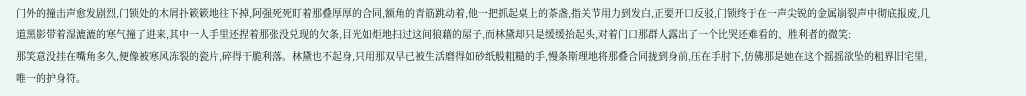门外的撞击声愈发剧烈,门锁处的木屑扑簌簌地往下掉,阿强死死盯着那叠厚厚的合同,额角的青筋跳动着,他一把抓起桌上的茶盏,指关节用力到发白,正要开口反驳,门锁终于在一声尖锐的金属崩裂声中彻底报废,几道黑影带着湿漉漉的寒气撞了进来,其中一人手里还捏着那张没兑现的欠条,目光如炬地扫过这间狼藉的屋子,而林黛却只是缓缓抬起头,对着门口那群人露出了一个比哭还难看的、胜利者的微笑:
那笑意没挂在嘴角多久,便像被寒风冻裂的瓷片,碎得干脆利落。林黛也不起身,只用那双早已被生活磨得如砂纸般粗糙的手,慢条斯理地将那叠合同拢到身前,压在手肘下,仿佛那是她在这个摇摇欲坠的租界旧宅里,唯一的护身符。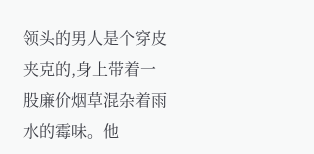领头的男人是个穿皮夹克的,身上带着一股廉价烟草混杂着雨水的霉味。他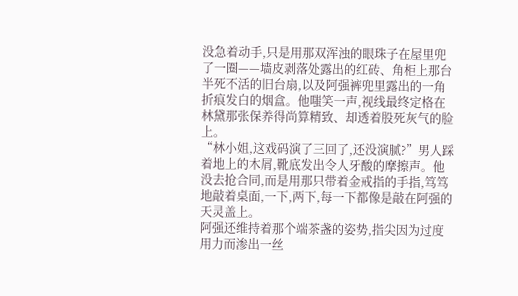没急着动手,只是用那双浑浊的眼珠子在屋里兜了一圈——墙皮剥落处露出的红砖、角柜上那台半死不活的旧台扇,以及阿强裤兜里露出的一角折痕发白的烟盒。他嗤笑一声,视线最终定格在林黛那张保养得尚算精致、却透着股死灰气的脸上。
“林小姐,这戏码演了三回了,还没演腻?”男人踩着地上的木屑,靴底发出令人牙酸的摩擦声。他没去抢合同,而是用那只带着金戒指的手指,笃笃地敲着桌面,一下,两下,每一下都像是敲在阿强的天灵盖上。
阿强还维持着那个端茶盏的姿势,指尖因为过度用力而渗出一丝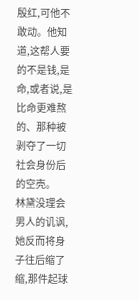殷红,可他不敢动。他知道,这帮人要的不是钱,是命,或者说,是比命更难熬的、那种被剥夺了一切社会身份后的空壳。
林黛没理会男人的讥讽,她反而将身子往后缩了缩,那件起球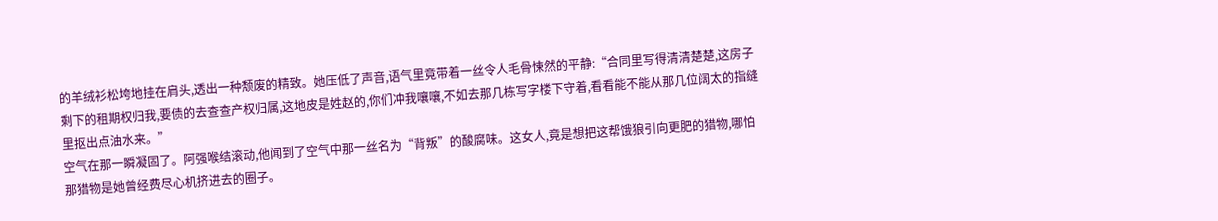的羊绒衫松垮地挂在肩头,透出一种颓废的精致。她压低了声音,语气里竟带着一丝令人毛骨悚然的平静:“合同里写得清清楚楚,这房子剩下的租期权归我,要债的去查查产权归属,这地皮是姓赵的,你们冲我嚷嚷,不如去那几栋写字楼下守着,看看能不能从那几位阔太的指缝里抠出点油水来。”
空气在那一瞬凝固了。阿强喉结滚动,他闻到了空气中那一丝名为“背叛”的酸腐味。这女人,竟是想把这帮饿狼引向更肥的猎物,哪怕那猎物是她曾经费尽心机挤进去的圈子。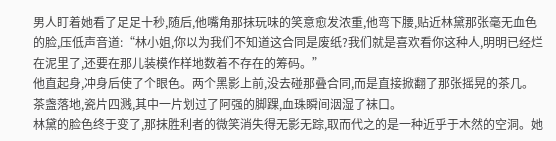男人盯着她看了足足十秒,随后,他嘴角那抹玩味的笑意愈发浓重,他弯下腰,贴近林黛那张毫无血色的脸,压低声音道:“林小姐,你以为我们不知道这合同是废纸?我们就是喜欢看你这种人,明明已经烂在泥里了,还要在那儿装模作样地数着不存在的筹码。”
他直起身,冲身后使了个眼色。两个黑影上前,没去碰那叠合同,而是直接掀翻了那张摇晃的茶几。茶盏落地,瓷片四溅,其中一片划过了阿强的脚踝,血珠瞬间洇湿了袜口。
林黛的脸色终于变了,那抹胜利者的微笑消失得无影无踪,取而代之的是一种近乎于木然的空洞。她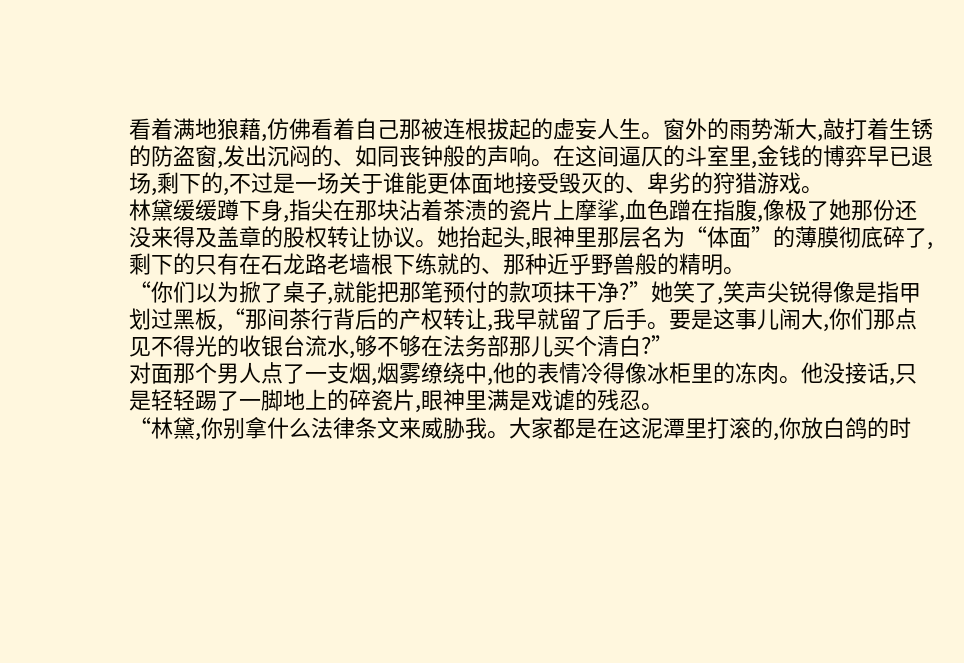看着满地狼藉,仿佛看着自己那被连根拔起的虚妄人生。窗外的雨势渐大,敲打着生锈的防盗窗,发出沉闷的、如同丧钟般的声响。在这间逼仄的斗室里,金钱的博弈早已退场,剩下的,不过是一场关于谁能更体面地接受毁灭的、卑劣的狩猎游戏。
林黛缓缓蹲下身,指尖在那块沾着茶渍的瓷片上摩挲,血色蹭在指腹,像极了她那份还没来得及盖章的股权转让协议。她抬起头,眼神里那层名为“体面”的薄膜彻底碎了,剩下的只有在石龙路老墙根下练就的、那种近乎野兽般的精明。
“你们以为掀了桌子,就能把那笔预付的款项抹干净?”她笑了,笑声尖锐得像是指甲划过黑板,“那间茶行背后的产权转让,我早就留了后手。要是这事儿闹大,你们那点见不得光的收银台流水,够不够在法务部那儿买个清白?”
对面那个男人点了一支烟,烟雾缭绕中,他的表情冷得像冰柜里的冻肉。他没接话,只是轻轻踢了一脚地上的碎瓷片,眼神里满是戏谑的残忍。
“林黛,你别拿什么法律条文来威胁我。大家都是在这泥潭里打滚的,你放白鸽的时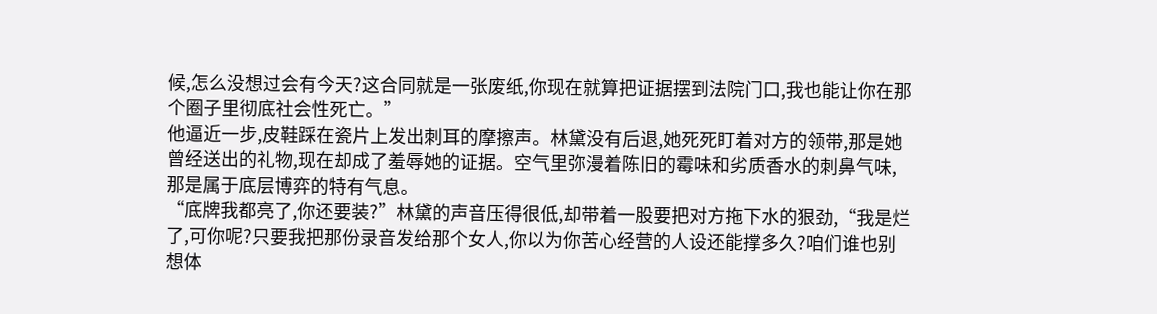候,怎么没想过会有今天?这合同就是一张废纸,你现在就算把证据摆到法院门口,我也能让你在那个圈子里彻底社会性死亡。”
他逼近一步,皮鞋踩在瓷片上发出刺耳的摩擦声。林黛没有后退,她死死盯着对方的领带,那是她曾经送出的礼物,现在却成了羞辱她的证据。空气里弥漫着陈旧的霉味和劣质香水的刺鼻气味,那是属于底层博弈的特有气息。
“底牌我都亮了,你还要装?”林黛的声音压得很低,却带着一股要把对方拖下水的狠劲,“我是烂了,可你呢?只要我把那份录音发给那个女人,你以为你苦心经营的人设还能撑多久?咱们谁也别想体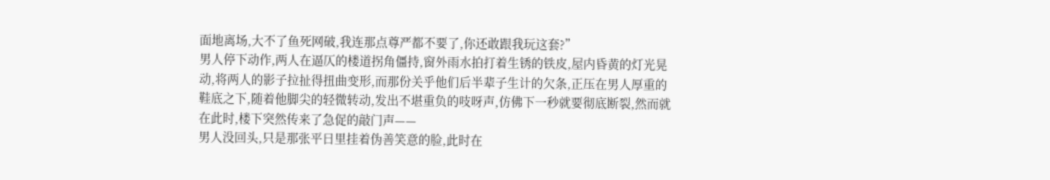面地离场,大不了鱼死网破,我连那点尊严都不要了,你还敢跟我玩这套?”
男人停下动作,两人在逼仄的楼道拐角僵持,窗外雨水拍打着生锈的铁皮,屋内昏黄的灯光晃动,将两人的影子拉扯得扭曲变形,而那份关乎他们后半辈子生计的欠条,正压在男人厚重的鞋底之下,随着他脚尖的轻微转动,发出不堪重负的吱呀声,仿佛下一秒就要彻底断裂,然而就在此时,楼下突然传来了急促的敲门声——
男人没回头,只是那张平日里挂着伪善笑意的脸,此时在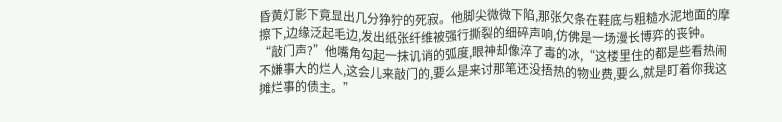昏黄灯影下竟显出几分狰狞的死寂。他脚尖微微下陷,那张欠条在鞋底与粗糙水泥地面的摩擦下,边缘泛起毛边,发出纸张纤维被强行撕裂的细碎声响,仿佛是一场漫长博弈的丧钟。
“敲门声?”他嘴角勾起一抹讥诮的弧度,眼神却像淬了毒的冰,“这楼里住的都是些看热闹不嫌事大的烂人,这会儿来敲门的,要么是来讨那笔还没捂热的物业费,要么,就是盯着你我这摊烂事的债主。”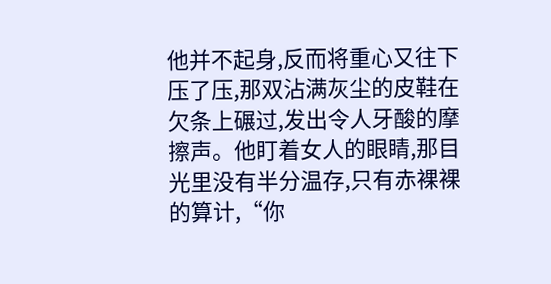他并不起身,反而将重心又往下压了压,那双沾满灰尘的皮鞋在欠条上碾过,发出令人牙酸的摩擦声。他盯着女人的眼睛,那目光里没有半分温存,只有赤裸裸的算计,“你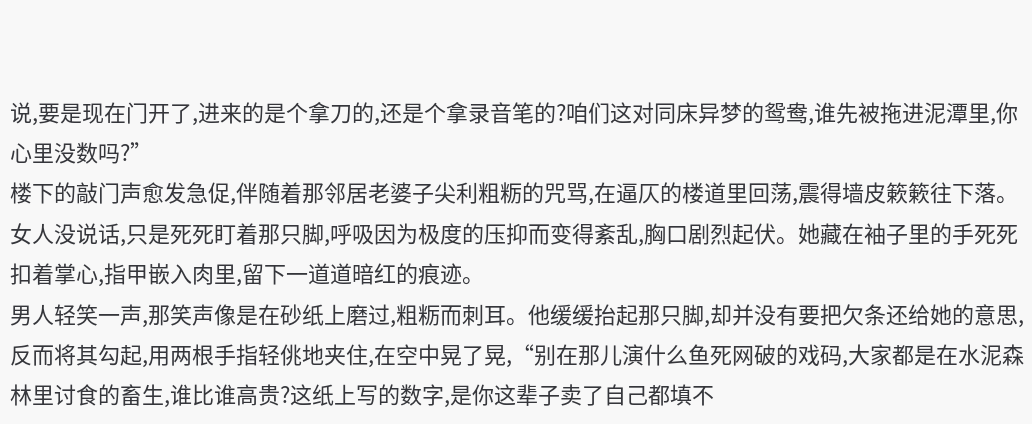说,要是现在门开了,进来的是个拿刀的,还是个拿录音笔的?咱们这对同床异梦的鸳鸯,谁先被拖进泥潭里,你心里没数吗?”
楼下的敲门声愈发急促,伴随着那邻居老婆子尖利粗粝的咒骂,在逼仄的楼道里回荡,震得墙皮簌簌往下落。女人没说话,只是死死盯着那只脚,呼吸因为极度的压抑而变得紊乱,胸口剧烈起伏。她藏在袖子里的手死死扣着掌心,指甲嵌入肉里,留下一道道暗红的痕迹。
男人轻笑一声,那笑声像是在砂纸上磨过,粗粝而刺耳。他缓缓抬起那只脚,却并没有要把欠条还给她的意思,反而将其勾起,用两根手指轻佻地夹住,在空中晃了晃,“别在那儿演什么鱼死网破的戏码,大家都是在水泥森林里讨食的畜生,谁比谁高贵?这纸上写的数字,是你这辈子卖了自己都填不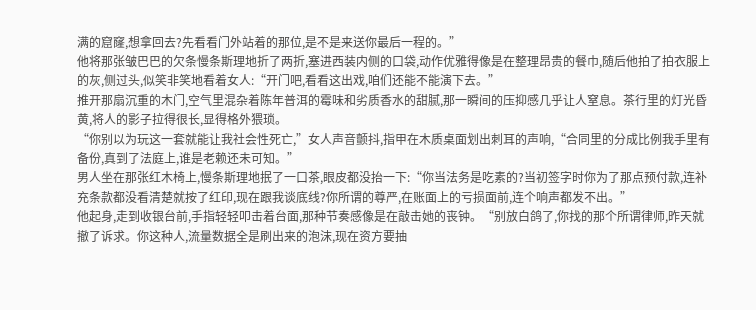满的窟窿,想拿回去?先看看门外站着的那位,是不是来送你最后一程的。”
他将那张皱巴巴的欠条慢条斯理地折了两折,塞进西装内侧的口袋,动作优雅得像是在整理昂贵的餐巾,随后他拍了拍衣服上的灰,侧过头,似笑非笑地看着女人:“开门吧,看看这出戏,咱们还能不能演下去。”
推开那扇沉重的木门,空气里混杂着陈年普洱的霉味和劣质香水的甜腻,那一瞬间的压抑感几乎让人窒息。茶行里的灯光昏黄,将人的影子拉得很长,显得格外猥琐。
“你别以为玩这一套就能让我社会性死亡,”女人声音颤抖,指甲在木质桌面划出刺耳的声响,“合同里的分成比例我手里有备份,真到了法庭上,谁是老赖还未可知。”
男人坐在那张红木椅上,慢条斯理地抿了一口茶,眼皮都没抬一下:“你当法务是吃素的?当初签字时你为了那点预付款,连补充条款都没看清楚就按了红印,现在跟我谈底线?你所谓的尊严,在账面上的亏损面前,连个响声都发不出。”
他起身,走到收银台前,手指轻轻叩击着台面,那种节奏感像是在敲击她的丧钟。“别放白鸽了,你找的那个所谓律师,昨天就撤了诉求。你这种人,流量数据全是刷出来的泡沫,现在资方要抽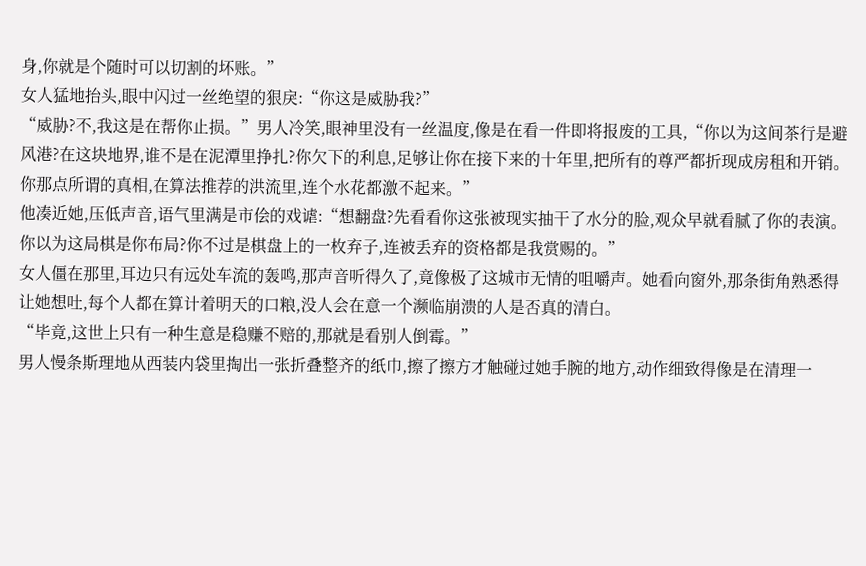身,你就是个随时可以切割的坏账。”
女人猛地抬头,眼中闪过一丝绝望的狠戾:“你这是威胁我?”
“威胁?不,我这是在帮你止损。”男人冷笑,眼神里没有一丝温度,像是在看一件即将报废的工具,“你以为这间茶行是避风港?在这块地界,谁不是在泥潭里挣扎?你欠下的利息,足够让你在接下来的十年里,把所有的尊严都折现成房租和开销。你那点所谓的真相,在算法推荐的洪流里,连个水花都激不起来。”
他凑近她,压低声音,语气里满是市侩的戏谑:“想翻盘?先看看你这张被现实抽干了水分的脸,观众早就看腻了你的表演。你以为这局棋是你布局?你不过是棋盘上的一枚弃子,连被丢弃的资格都是我赏赐的。”
女人僵在那里,耳边只有远处车流的轰鸣,那声音听得久了,竟像极了这城市无情的咀嚼声。她看向窗外,那条街角熟悉得让她想吐,每个人都在算计着明天的口粮,没人会在意一个濒临崩溃的人是否真的清白。
“毕竟,这世上只有一种生意是稳赚不赔的,那就是看别人倒霉。”
男人慢条斯理地从西装内袋里掏出一张折叠整齐的纸巾,擦了擦方才触碰过她手腕的地方,动作细致得像是在清理一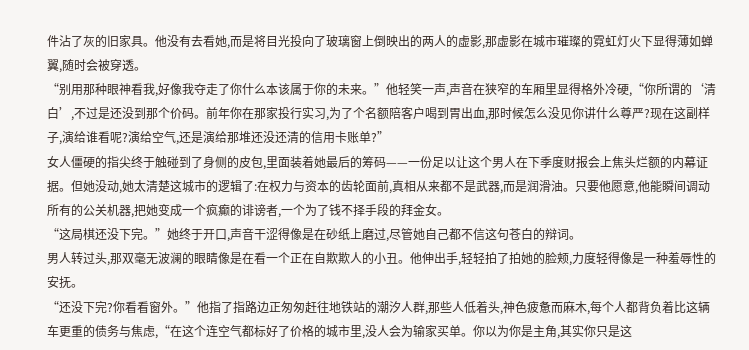件沾了灰的旧家具。他没有去看她,而是将目光投向了玻璃窗上倒映出的两人的虚影,那虚影在城市璀璨的霓虹灯火下显得薄如蝉翼,随时会被穿透。
“别用那种眼神看我,好像我夺走了你什么本该属于你的未来。”他轻笑一声,声音在狭窄的车厢里显得格外冷硬,“你所谓的‘清白’,不过是还没到那个价码。前年你在那家投行实习,为了个名额陪客户喝到胃出血,那时候怎么没见你讲什么尊严?现在这副样子,演给谁看呢?演给空气,还是演给那堆还没还清的信用卡账单?”
女人僵硬的指尖终于触碰到了身侧的皮包,里面装着她最后的筹码——一份足以让这个男人在下季度财报会上焦头烂额的内幕证据。但她没动,她太清楚这城市的逻辑了:在权力与资本的齿轮面前,真相从来都不是武器,而是润滑油。只要他愿意,他能瞬间调动所有的公关机器,把她变成一个疯癫的诽谤者,一个为了钱不择手段的拜金女。
“这局棋还没下完。”她终于开口,声音干涩得像是在砂纸上磨过,尽管她自己都不信这句苍白的辩词。
男人转过头,那双毫无波澜的眼睛像是在看一个正在自欺欺人的小丑。他伸出手,轻轻拍了拍她的脸颊,力度轻得像是一种羞辱性的安抚。
“还没下完?你看看窗外。”他指了指路边正匆匆赶往地铁站的潮汐人群,那些人低着头,神色疲惫而麻木,每个人都背负着比这辆车更重的债务与焦虑,“在这个连空气都标好了价格的城市里,没人会为输家买单。你以为你是主角,其实你只是这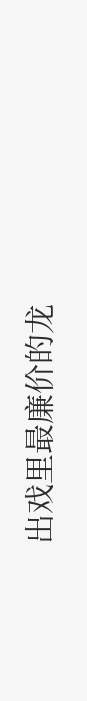出戏里最廉价的龙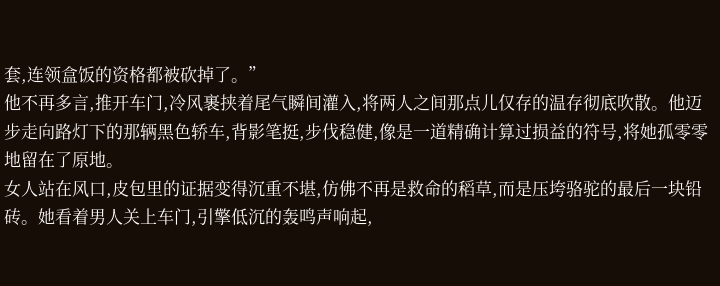套,连领盒饭的资格都被砍掉了。”
他不再多言,推开车门,冷风裹挟着尾气瞬间灌入,将两人之间那点儿仅存的温存彻底吹散。他迈步走向路灯下的那辆黑色轿车,背影笔挺,步伐稳健,像是一道精确计算过损益的符号,将她孤零零地留在了原地。
女人站在风口,皮包里的证据变得沉重不堪,仿佛不再是救命的稻草,而是压垮骆驼的最后一块铅砖。她看着男人关上车门,引擎低沉的轰鸣声响起,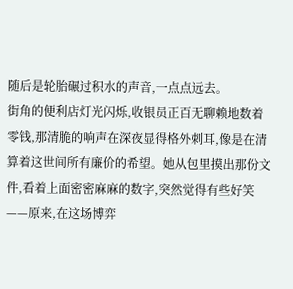随后是轮胎碾过积水的声音,一点点远去。
街角的便利店灯光闪烁,收银员正百无聊赖地数着零钱,那清脆的响声在深夜显得格外刺耳,像是在清算着这世间所有廉价的希望。她从包里摸出那份文件,看着上面密密麻麻的数字,突然觉得有些好笑——原来,在这场博弈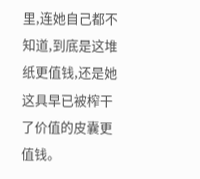里,连她自己都不知道,到底是这堆纸更值钱,还是她这具早已被榨干了价值的皮囊更值钱。